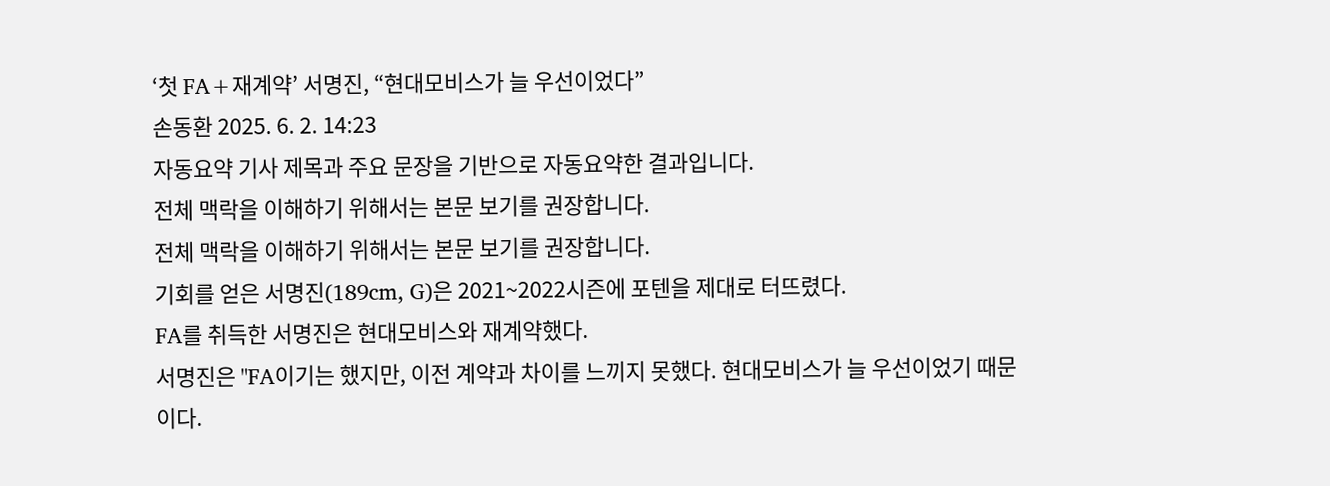‘첫 FA+재계약’ 서명진, “현대모비스가 늘 우선이었다”
손동환 2025. 6. 2. 14:23
자동요약 기사 제목과 주요 문장을 기반으로 자동요약한 결과입니다.
전체 맥락을 이해하기 위해서는 본문 보기를 권장합니다.
전체 맥락을 이해하기 위해서는 본문 보기를 권장합니다.
기회를 얻은 서명진(189cm, G)은 2021~2022시즌에 포텐을 제대로 터뜨렸다.
FA를 취득한 서명진은 현대모비스와 재계약했다.
서명진은 "FA이기는 했지만, 이전 계약과 차이를 느끼지 못했다. 현대모비스가 늘 우선이었기 때문이다.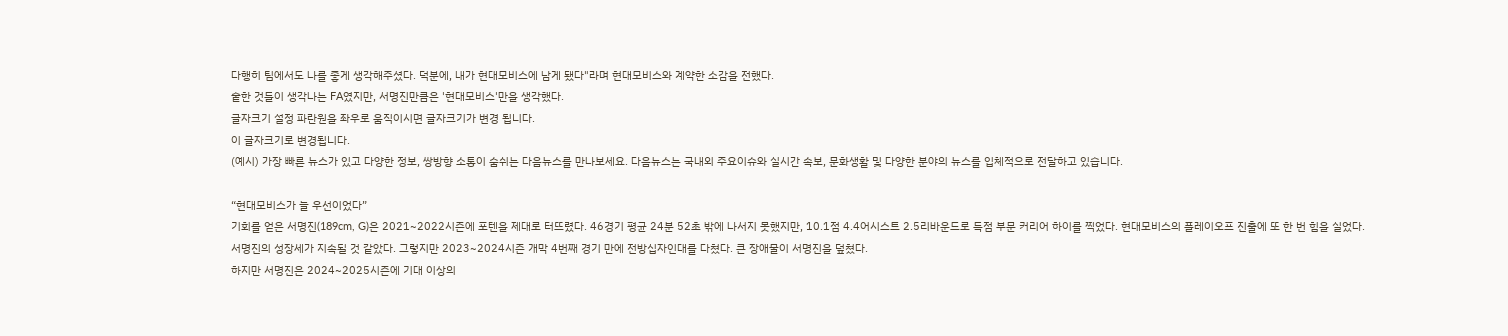다행히 팀에서도 나를 좋게 생각해주셨다. 덕분에, 내가 현대모비스에 남게 됐다"라며 현대모비스와 계약한 소감을 전했다.
숱한 것들이 생각나는 FA였지만, 서명진만큼은 '현대모비스'만을 생각했다.
글자크기 설정 파란원을 좌우로 움직이시면 글자크기가 변경 됩니다.
이 글자크기로 변경됩니다.
(예시) 가장 빠른 뉴스가 있고 다양한 정보, 쌍방향 소통이 숨쉬는 다음뉴스를 만나보세요. 다음뉴스는 국내외 주요이슈와 실시간 속보, 문화생활 및 다양한 분야의 뉴스를 입체적으로 전달하고 있습니다.

“현대모비스가 늘 우선이었다”
기회를 얻은 서명진(189cm, G)은 2021~2022시즌에 포텐을 제대로 터뜨렸다. 46경기 평균 24분 52초 밖에 나서지 못했지만, 10.1점 4.4어시스트 2.5리바운드로 득점 부문 커리어 하이를 찍었다. 현대모비스의 플레이오프 진출에 또 한 번 힘을 실었다.
서명진의 성장세가 지속될 것 같았다. 그렇지만 2023~2024시즌 개막 4번째 경기 만에 전방십자인대를 다쳤다. 큰 장애물이 서명진을 덮쳤다.
하지만 서명진은 2024~2025시즌에 기대 이상의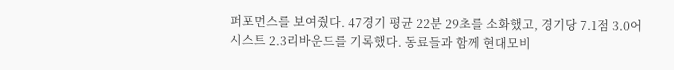퍼포먼스를 보여줬다. 47경기 평균 22분 29초를 소화했고, 경기당 7.1점 3.0어시스트 2.3리바운드를 기록했다. 동료들과 함께 현대모비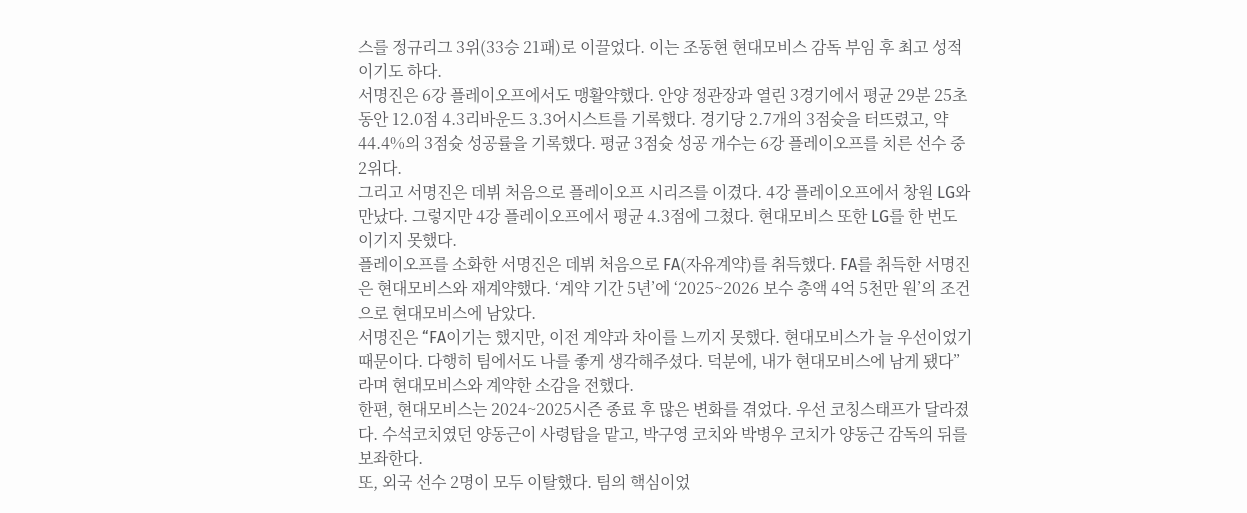스를 정규리그 3위(33승 21패)로 이끌었다. 이는 조동현 현대모비스 감독 부임 후 최고 성적이기도 하다.
서명진은 6강 플레이오프에서도 맹활약했다. 안양 정관장과 열린 3경기에서 평균 29분 25초 동안 12.0점 4.3리바운드 3.3어시스트를 기록했다. 경기당 2.7개의 3점슛을 터뜨렸고, 약 44.4%의 3점슛 성공률을 기록했다. 평균 3점슛 성공 개수는 6강 플레이오프를 치른 선수 중 2위다.
그리고 서명진은 데뷔 처음으로 플레이오프 시리즈를 이겼다. 4강 플레이오프에서 창원 LG와 만났다. 그렇지만 4강 플레이오프에서 평균 4.3점에 그쳤다. 현대모비스 또한 LG를 한 번도 이기지 못했다.
플레이오프를 소화한 서명진은 데뷔 처음으로 FA(자유계약)를 취득했다. FA를 취득한 서명진은 현대모비스와 재계약했다. ‘계약 기간 5년’에 ‘2025~2026 보수 총액 4억 5천만 원’의 조건으로 현대모비스에 남았다.
서명진은 “FA이기는 했지만, 이전 계약과 차이를 느끼지 못했다. 현대모비스가 늘 우선이었기 때문이다. 다행히 팀에서도 나를 좋게 생각해주셨다. 덕분에, 내가 현대모비스에 남게 됐다”라며 현대모비스와 계약한 소감을 전했다.
한편, 현대모비스는 2024~2025시즌 종료 후 많은 변화를 겪었다. 우선 코칭스태프가 달라졌다. 수석코치였던 양동근이 사령탑을 맡고, 박구영 코치와 박병우 코치가 양동근 감독의 뒤를 보좌한다.
또, 외국 선수 2명이 모두 이탈했다. 팀의 핵심이었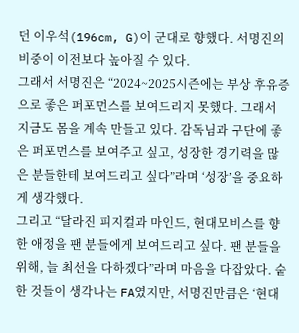던 이우석(196cm, G)이 군대로 향했다. 서명진의 비중이 이전보다 높아질 수 있다.
그래서 서명진은 “2024~2025시즌에는 부상 후유증으로 좋은 퍼포먼스를 보여드리지 못했다. 그래서 지금도 몸을 계속 만들고 있다. 감독님과 구단에 좋은 퍼포먼스를 보여주고 싶고, 성장한 경기력을 많은 분들한테 보여드리고 싶다”라며 ‘성장’을 중요하게 생각했다.
그리고 “달라진 피지컬과 마인드, 현대모비스를 향한 애정을 팬 분들에게 보여드리고 싶다. 팬 분들을 위해, 늘 최선을 다하겠다”라며 마음을 다잡았다. 숱한 것들이 생각나는 FA였지만, 서명진만큼은 ‘현대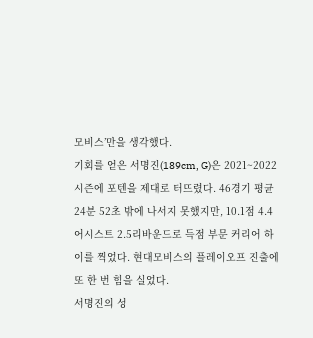모비스’만을 생각했다.
기회를 얻은 서명진(189cm, G)은 2021~2022시즌에 포텐을 제대로 터뜨렸다. 46경기 평균 24분 52초 밖에 나서지 못했지만, 10.1점 4.4어시스트 2.5리바운드로 득점 부문 커리어 하이를 찍었다. 현대모비스의 플레이오프 진출에 또 한 번 힘을 실었다.
서명진의 성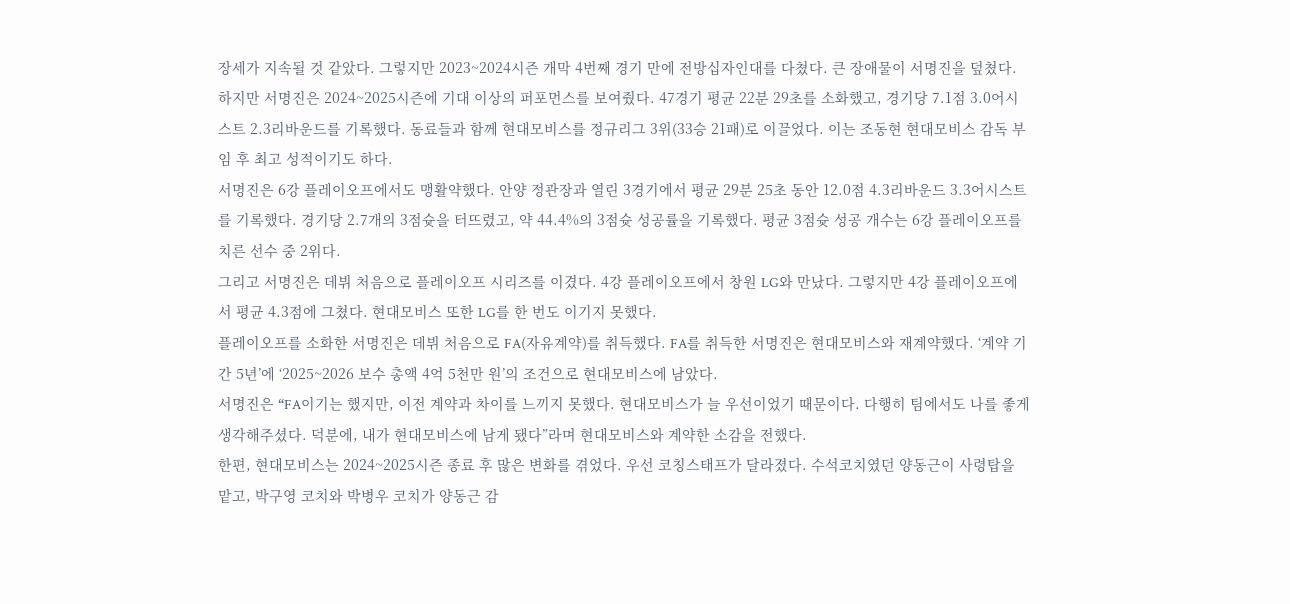장세가 지속될 것 같았다. 그렇지만 2023~2024시즌 개막 4번째 경기 만에 전방십자인대를 다쳤다. 큰 장애물이 서명진을 덮쳤다.
하지만 서명진은 2024~2025시즌에 기대 이상의 퍼포먼스를 보여줬다. 47경기 평균 22분 29초를 소화했고, 경기당 7.1점 3.0어시스트 2.3리바운드를 기록했다. 동료들과 함께 현대모비스를 정규리그 3위(33승 21패)로 이끌었다. 이는 조동현 현대모비스 감독 부임 후 최고 성적이기도 하다.
서명진은 6강 플레이오프에서도 맹활약했다. 안양 정관장과 열린 3경기에서 평균 29분 25초 동안 12.0점 4.3리바운드 3.3어시스트를 기록했다. 경기당 2.7개의 3점슛을 터뜨렸고, 약 44.4%의 3점슛 성공률을 기록했다. 평균 3점슛 성공 개수는 6강 플레이오프를 치른 선수 중 2위다.
그리고 서명진은 데뷔 처음으로 플레이오프 시리즈를 이겼다. 4강 플레이오프에서 창원 LG와 만났다. 그렇지만 4강 플레이오프에서 평균 4.3점에 그쳤다. 현대모비스 또한 LG를 한 번도 이기지 못했다.
플레이오프를 소화한 서명진은 데뷔 처음으로 FA(자유계약)를 취득했다. FA를 취득한 서명진은 현대모비스와 재계약했다. ‘계약 기간 5년’에 ‘2025~2026 보수 총액 4억 5천만 원’의 조건으로 현대모비스에 남았다.
서명진은 “FA이기는 했지만, 이전 계약과 차이를 느끼지 못했다. 현대모비스가 늘 우선이었기 때문이다. 다행히 팀에서도 나를 좋게 생각해주셨다. 덕분에, 내가 현대모비스에 남게 됐다”라며 현대모비스와 계약한 소감을 전했다.
한편, 현대모비스는 2024~2025시즌 종료 후 많은 변화를 겪었다. 우선 코칭스태프가 달라졌다. 수석코치였던 양동근이 사령탑을 맡고, 박구영 코치와 박병우 코치가 양동근 감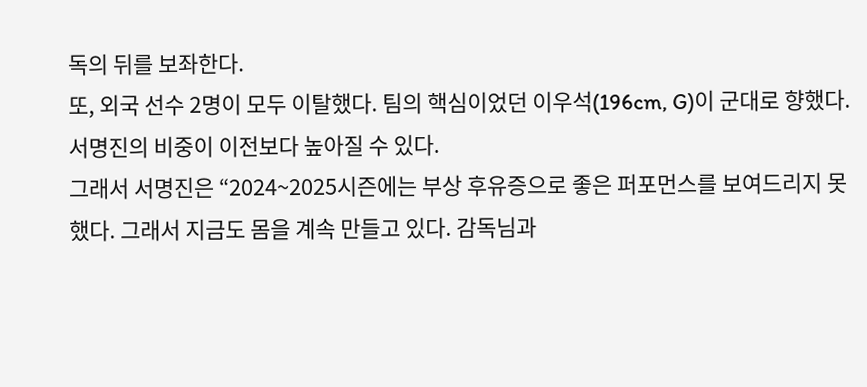독의 뒤를 보좌한다.
또, 외국 선수 2명이 모두 이탈했다. 팀의 핵심이었던 이우석(196cm, G)이 군대로 향했다. 서명진의 비중이 이전보다 높아질 수 있다.
그래서 서명진은 “2024~2025시즌에는 부상 후유증으로 좋은 퍼포먼스를 보여드리지 못했다. 그래서 지금도 몸을 계속 만들고 있다. 감독님과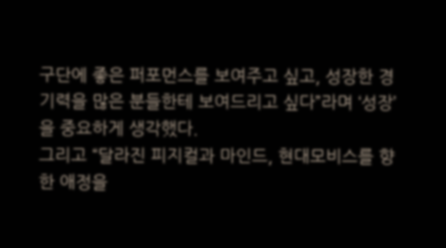구단에 좋은 퍼포먼스를 보여주고 싶고, 성장한 경기력을 많은 분들한테 보여드리고 싶다”라며 ‘성장’을 중요하게 생각했다.
그리고 “달라진 피지컬과 마인드, 현대모비스를 향한 애정을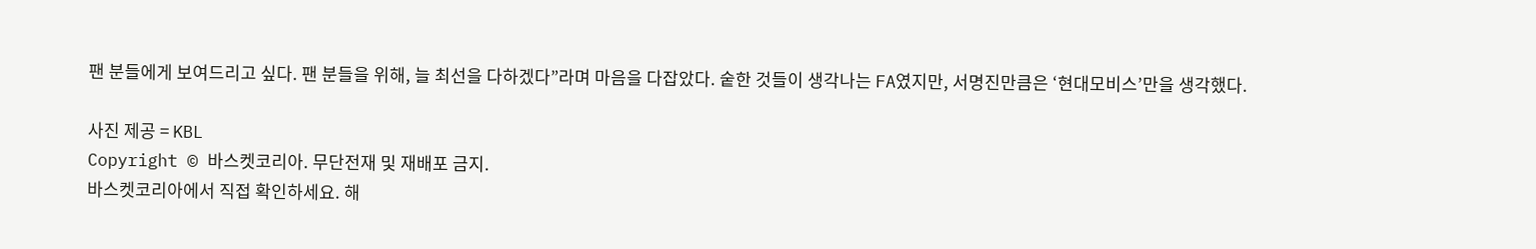팬 분들에게 보여드리고 싶다. 팬 분들을 위해, 늘 최선을 다하겠다”라며 마음을 다잡았다. 숱한 것들이 생각나는 FA였지만, 서명진만큼은 ‘현대모비스’만을 생각했다.

사진 제공 = KBL
Copyright © 바스켓코리아. 무단전재 및 재배포 금지.
바스켓코리아에서 직접 확인하세요. 해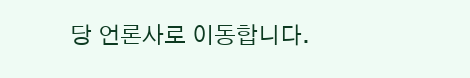당 언론사로 이동합니다.